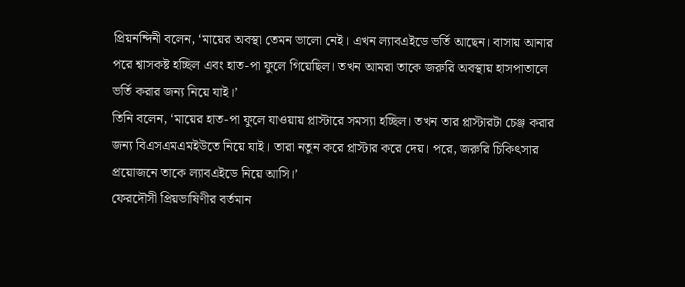প্রিয়নন্দিনী বলেন, ‘মায়ের অবস্থা তেমন ভালো নেই। এখন ল্যাবএইডে ভর্তি আছেন। বাসায় আনার পরে শ্বাসকষ্ট হচ্ছিল এবং হাত-পা ফুলে গিয়েছিল। তখন আমরা তাকে জরুরি অবস্থায় হাসপাতালে ভর্তি করার জন্য নিয়ে যাই।’
তিনি বলেন, ‘মায়ের হাত-পা ফুলে যাওয়ায় প্লাস্টারে সমস্যা হচ্ছিল। তখন তার প্লাস্টারটা চেঞ্জ করার জন্য বিএসএমএমইউতে নিয়ে যাই। তারা নতুন করে প্লাস্টার করে দেয়। পরে, জরুরি চিকিৎসার প্রয়োজনে তাকে ল্যাবএইডে নিয়ে আসি।’
ফেরদৌসী প্রিয়ভাষিণীর বর্তমান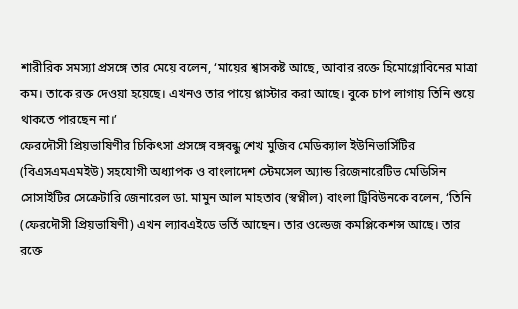শারীরিক সমস্যা প্রসঙ্গে তার মেয়ে বলেন, ‘মায়ের শ্বাসকষ্ট আছে, আবার রক্তে হিমোগ্লোবিনের মাত্রা কম। তাকে রক্ত দেওয়া হয়েছে। এখনও তার পায়ে প্লাস্টার করা আছে। বুকে চাপ লাগায় তিনি শুয়ে থাকতে পারছেন না।’
ফেরদৌসী প্রিয়ভাষিণীর চিকিৎসা প্রসঙ্গে বঙ্গবন্ধু শেখ মুজিব মেডিক্যাল ইউনিভার্সিটির (বিএসএমএমইউ) সহযোগী অধ্যাপক ও বাংলাদেশ স্টেমসেল অ্যান্ড রিজেনারেটিভ মেডিসিন সোসাইটির সেক্রেটারি জেনারেল ডা. মামুন আল মাহতাব (স্বপ্নীল) বাংলা ট্রিবিউনকে বলেন, ‘তিনি (ফেরদৌসী প্রিয়ভাষিণী) এখন ল্যাবএইডে ভর্তি আছেন। তার ওল্ডেজ কমপ্লিকেশন্স আছে। তার রক্তে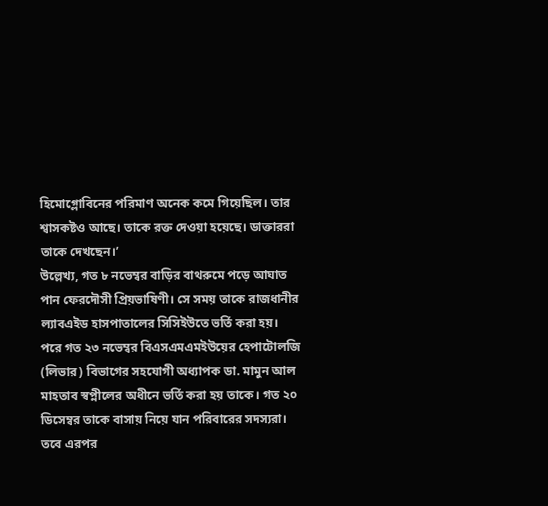হিমোগ্লোবিনের পরিমাণ অনেক কমে গিয়েছিল। তার শ্বাসকষ্টও আছে। তাকে রক্ত দেওয়া হয়েছে। ডাক্তাররা তাকে দেখছেন।’
উল্লেখ্য, গত ৮ নভেম্বর বাড়ির বাথরুমে পড়ে আঘাত পান ফেরদৌসী প্রিয়ভাষিণী। সে সময় তাকে রাজধানীর ল্যাবএইড হাসপাতালের সিসিইউতে ভর্তি করা হয়। পরে গত ২৩ নভেম্বর বিএসএমএমইউয়ের হেপাটোলজি (লিভার) বিভাগের সহযোগী অধ্যাপক ডা. মামুন আল মাহতাব স্বপ্নীলের অধীনে ভর্তি করা হয় তাকে। গত ২০ ডিসেম্বর তাকে বাসায় নিয়ে যান পরিবারের সদস্যরা। তবে এরপর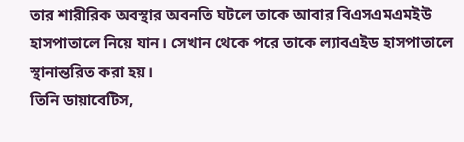তার শারীরিক অবস্থার অবনতি ঘটলে তাকে আবার বিএসএমএমইউ হাসপাতালে নিয়ে যান। সেখান থেকে পরে তাকে ল্যাবএইড হাসপাতালে স্থানান্তরিত করা হয়।
তিনি ডায়াবেটিস,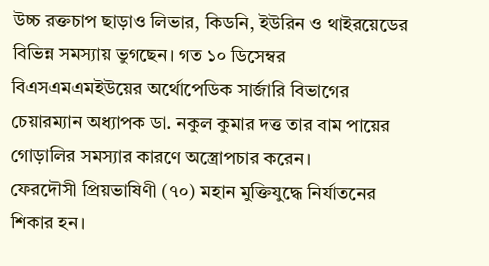উচ্চ রক্তচাপ ছাড়াও লিভার, কিডনি, ইউরিন ও থাইরয়েডের বিভিন্ন সমস্যায় ভুগছেন। গত ১০ ডিসেম্বর বিএসএমএমইউয়ের অর্থোপেডিক সার্জারি বিভাগের চেয়ারম্যান অধ্যাপক ডা. নকুল কুমার দত্ত তার বাম পায়ের গোড়ালির সমস্যার কারণে অস্ত্রোপচার করেন।
ফেরদৌসী প্রিয়ভাষিণী (৭০) মহান মুক্তিযুদ্ধে নির্যাতনের শিকার হন।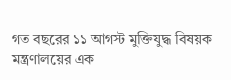গত বছরের ১১ আগস্ট মুক্তিযুদ্ধ বিষয়ক মন্ত্রণালয়ের এক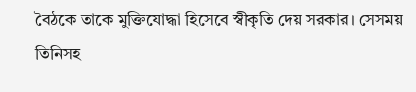বৈঠকে তাকে মুক্তিযোদ্ধা হিসেবে স্বীকৃতি দেয় সরকার। সেসময় তিনিসহ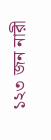১২৩ জন নারী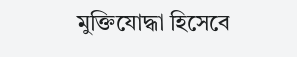মুক্তিযোদ্ধা হিসেবে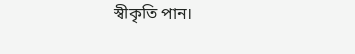স্বীকৃতি পান।